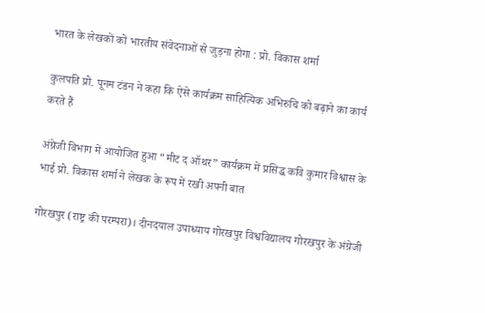भारत के लेखकों को भारतीय संवेदनाओं से जुड़ना होगा : प्रो. विकास शर्मा

कुलपति प्रो. पूनम टंडन ने कहा कि ऐसे कार्यक्रम साहित्यिक अभिरुचि को बढ़ाने का कार्य करते हैं

अंग्रेजी विभाग में आयोजित हुआ “मीट द ऑथर” कार्यक्रम में प्रसिद्ध कवि कुमार विश्वास के भाई प्रो. विकास शर्मा ने लेखक के रूप में रखी अपनी बात

गोरखपुर (राष्ट्र की परम्परा)। दीनदयाल उपाध्याय गोरखपुर विश्वविद्यालय गोरखपुर के अंग्रेजी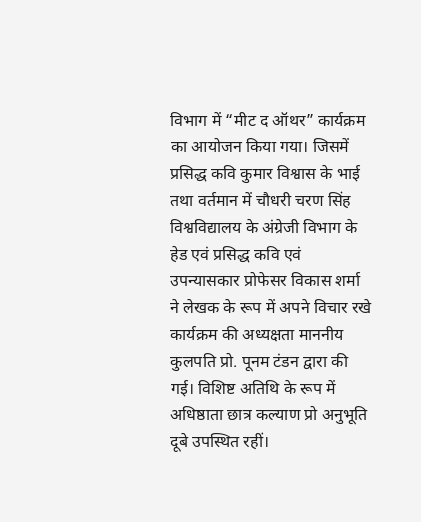विभाग में “मीट द ऑथर” कार्यक्रम का आयोजन किया गया। जिसमें प्रसिद्ध कवि कुमार विश्वास के भाई तथा वर्तमान में चौधरी चरण सिंह विश्वविद्यालय के अंग्रेजी विभाग के हेड एवं प्रसिद्ध कवि एवं उपन्यासकार प्रोफेसर विकास शर्मा ने लेखक के रूप में अपने विचार रखे कार्यक्रम की अध्यक्षता माननीय कुलपति प्रो. पूनम टंडन द्वारा की गई। विशिष्ट अतिथि के रूप में अधिष्ठाता छात्र कल्याण प्रो अनुभूति दूबे उपस्थित रहीं।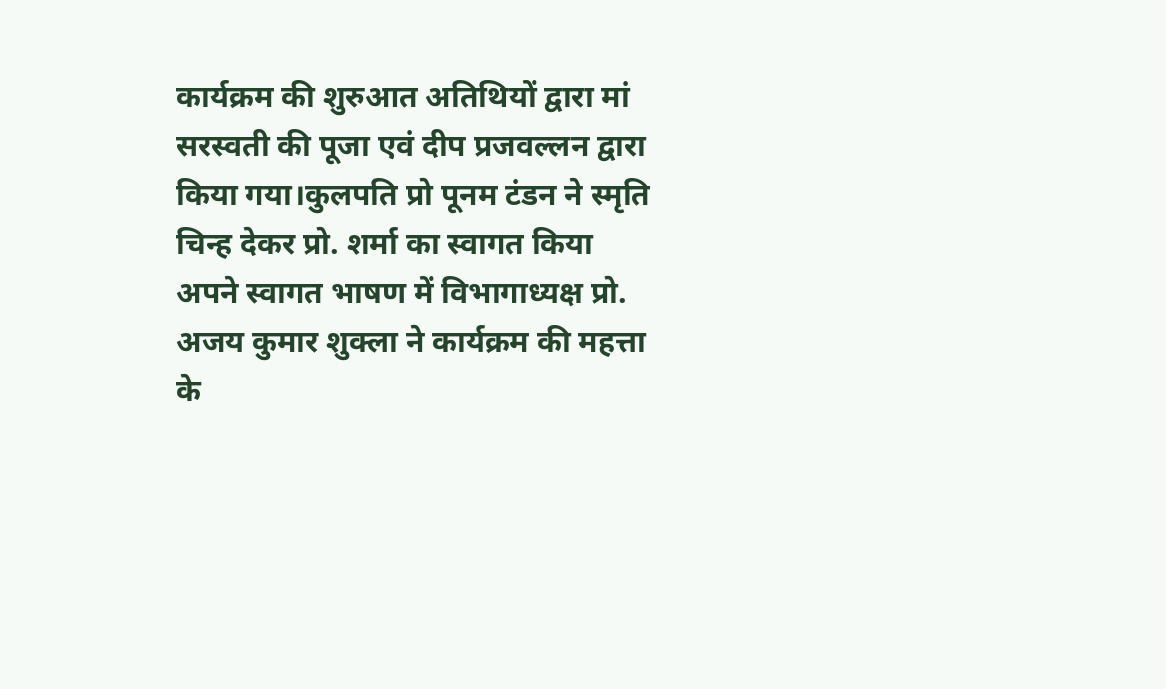कार्यक्रम की शुरुआत अतिथियों द्वारा मां सरस्वती की पूजा एवं दीप प्रजवल्लन द्वारा किया गया।कुलपति प्रो पूनम टंडन ने स्मृति चिन्ह देकर प्रो. शर्मा का स्वागत किया
अपने स्वागत भाषण में विभागाध्यक्ष प्रो. अजय कुमार शुक्ला ने कार्यक्रम की महत्ता के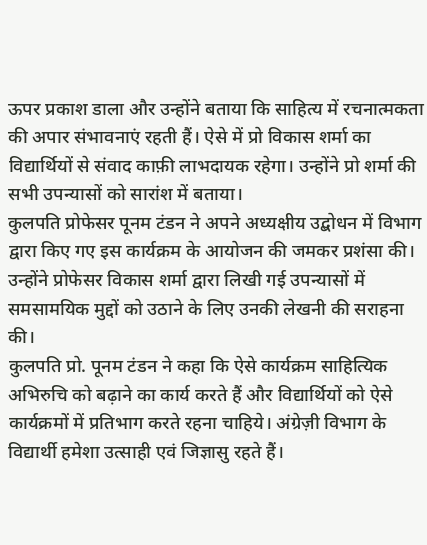ऊपर प्रकाश डाला और उन्होंने बताया कि साहित्य में रचनात्मकता की अपार संभावनाएं रहती हैं। ऐसे में प्रो विकास शर्मा का विद्यार्थियों से संवाद काफ़ी लाभदायक रहेगा। उन्होंने प्रो शर्मा की सभी उपन्यासों को सारांश में बताया।
कुलपति प्रोफेसर पूनम टंडन ने अपने अध्यक्षीय उद्बोधन में विभाग द्वारा किए गए इस कार्यक्रम के आयोजन की जमकर प्रशंसा की। उन्होंने प्रोफेसर विकास शर्मा द्वारा लिखी गई उपन्यासों में समसामयिक मुद्दों को उठाने के लिए उनकी लेखनी की सराहना की।
कुलपति प्रो. पूनम टंडन ने कहा कि ऐसे कार्यक्रम साहित्यिक अभिरुचि को बढ़ाने का कार्य करते हैं और विद्यार्थियों को ऐसे कार्यक्रमों में प्रतिभाग करते रहना चाहिये। अंग्रेज़ी विभाग के विद्यार्थी हमेशा उत्साही एवं जिज्ञासु रहते हैं।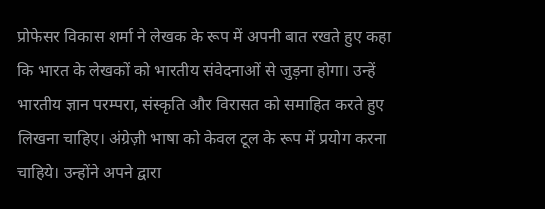प्रोफेसर विकास शर्मा ने लेखक के रूप में अपनी बात रखते हुए कहा कि भारत के लेखकों को भारतीय संवेदनाओं से जुड़ना होगा। उन्हें भारतीय ज्ञान परम्परा, संस्कृति और विरासत को समाहित करते हुए लिखना चाहिए। अंग्रेज़ी भाषा को केवल टूल के रूप में प्रयोग करना चाहिये। उन्होंने अपने द्वारा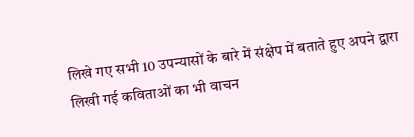लिखे गए सभी 10 उपन्यासों के बारे में संक्षेप में बताते हुए अपने द्वारा लिखी गई कविताओं का भी वाचन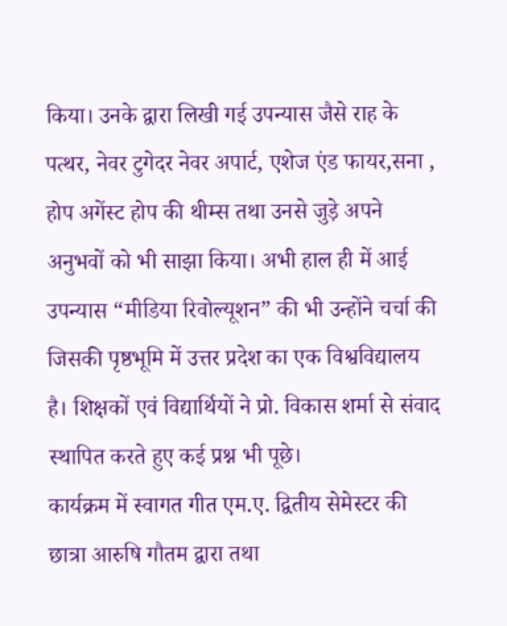किया। उनके द्वारा लिखी गई उपन्यास जैसे राह के पत्थर, नेवर टुगेदर नेवर अपार्ट, एशेज एंड फायर,सना , होप अगेंस्ट होप की थीम्स तथा उनसे जुड़े अपने अनुभवों को भी साझा किया। अभी हाल ही में आई उपन्यास “मीडिया रिवोल्यूशन” की भी उन्होंने चर्चा की जिसकी पृष्ठभूमि में उत्तर प्रदेश का एक विश्वविद्यालय है। शिक्षकों एवं विद्यार्थियों ने प्रो. विकास शर्मा से संवाद स्थापित करते हुए कई प्रश्न भी पूछे।
कार्यक्रम में स्वागत गीत एम.ए. द्वितीय सेमेस्टर की छात्रा आरुषि गौतम द्वारा तथा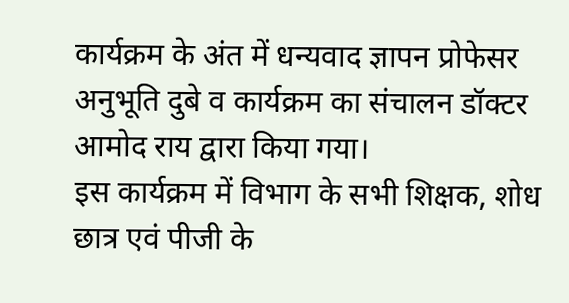कार्यक्रम के अंत में धन्यवाद ज्ञापन प्रोफेसर अनुभूति दुबे व कार्यक्रम का संचालन डॉक्टर आमोद राय द्वारा किया गया।
इस कार्यक्रम में विभाग के सभी शिक्षक, शोध छात्र एवं पीजी के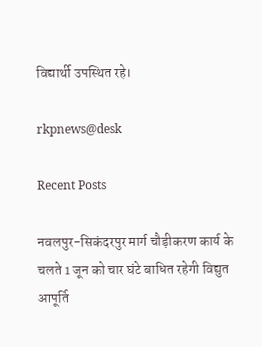विद्यार्थी उपस्थित रहे।

rkpnews@desk

Recent Posts

नवलपुर-सिकंदरपुर मार्ग चौड़ीकरण कार्य के चलते 1 जून को चार घंटे बाधित रहेगी विद्युत आपूर्ति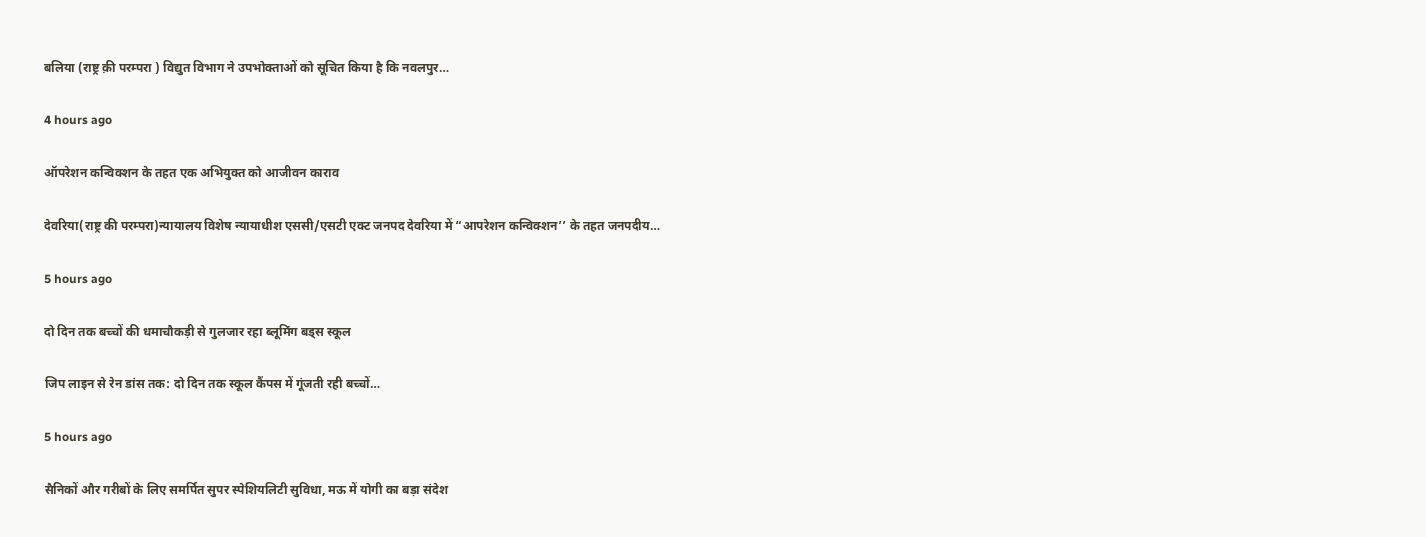बलिया (राष्ट्र क़ी परम्परा ) विद्युत विभाग ने उपभोक्ताओं को सूचित किया है कि नवलपुर…

4 hours ago

ऑपरेशन कन्विक्शन के तहत एक अभियुक्त को आजीवन काराव

देवरिया(राष्ट्र की परम्परा)न्यायालय विशेष न्यायाधीश एससी/एसटी एक्ट जनपद देवरिया में “आपरेशन कन्विक्शन’’ के तहत जनपदीय…

5 hours ago

दो दिन तक बच्चों की धमाचौकड़ी से गुलजार रहा ब्लूमिंग बड्स स्कूल

जिप लाइन से रेन डांस तक: दो दिन तक स्कूल कैंपस में गूंजती रही बच्चों…

5 hours ago

सैनिकों और गरीबों के लिए समर्पित सुपर स्पेशियलिटी सुविधा, मऊ में योगी का बड़ा संदेश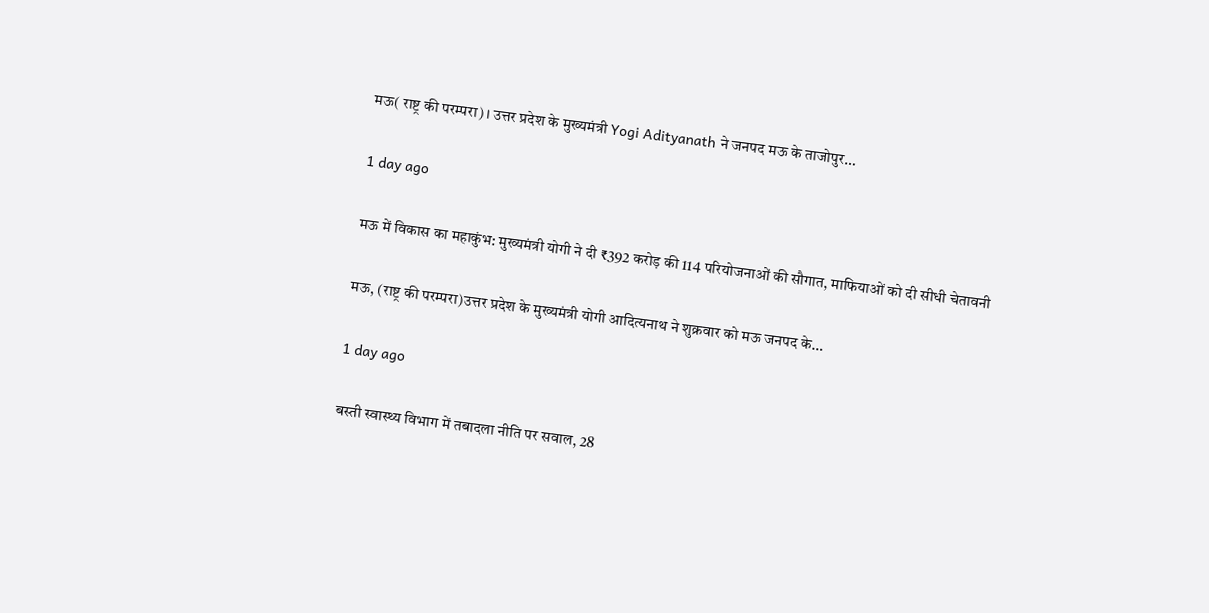मऊ( राष्ट्र की परम्परा)। उत्तर प्रदेश के मुख्यमंत्री Yogi Adityanath ने जनपद मऊ के ताजोपुर…

1 day ago

मऊ में विकास का महाकुंभ: मुख्यमंत्री योगी ने दी ₹392 करोड़ की 114 परियोजनाओं की सौगात, माफियाओं को दी सीधी चेतावनी

मऊ, (राष्ट्र की परम्परा)उत्तर प्रदेश के मुख्यमंत्री योगी आदित्यनाथ ने शुक्रवार को मऊ जनपद के…

1 day ago

बस्ती स्वास्थ्य विभाग में तबादला नीति पर सवाल, 28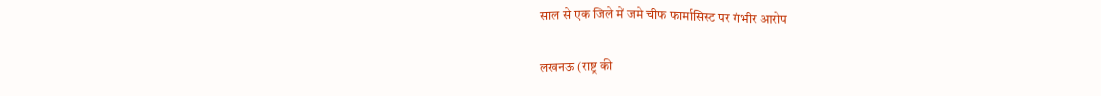साल से एक जिले में जमे चीफ फार्मासिस्ट पर गंभीर आरोप

लखनऊ (राष्ट्र की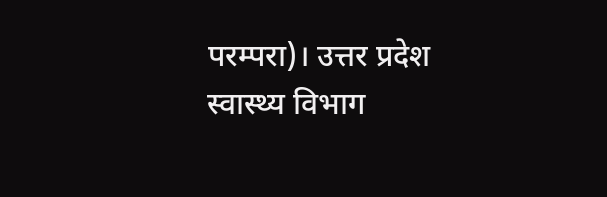परम्परा)। उत्तर प्रदेश स्वास्थ्य विभाग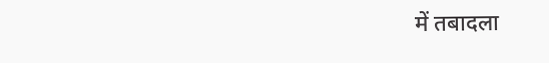में तबादला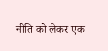नीति को लेकर एक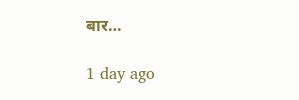बार…

1 day ago